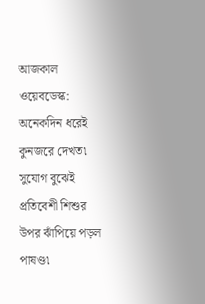আজকাল ওয়েবডেস্ক: অনেকদিন ধরেই কুনজরে দেখত৷ সুযোগ বুঝেই প্রতিবেশী শিশুর উপর ঝাঁপিয়ে পড়ল পাষণ্ড৷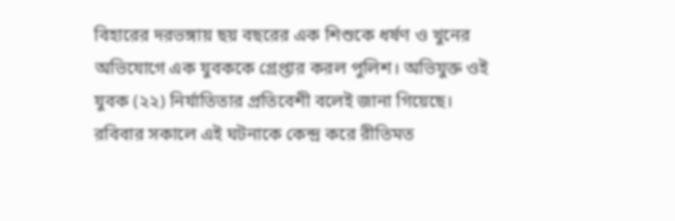বিহারের দরভঙ্গায় ছয় বছরের এক শিশুকে ধর্ষণ ও খুনের অভিযোগে এক যুবককে গ্রেপ্তার করল পুলিশ। অভিযুক্ত ওই যুবক (২২) নির্যাতিতার প্রতিবেশী বলেই জানা গিয়েছে। রবিবার সকালে এই ঘটনাকে কেন্দ্র করে রীতিমত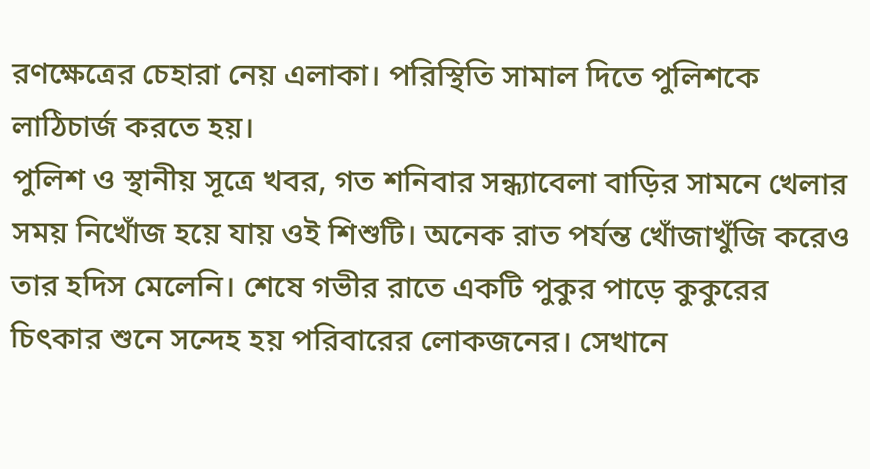রণক্ষেত্রের চেহারা নেয় এলাকা। পরিস্থিতি সামাল দিতে পুলিশকে লাঠিচার্জ করতে হয়।
পুলিশ ও স্থানীয় সূত্রে খবর, গত শনিবার সন্ধ্যাবেলা বাড়ির সামনে খেলার সময় নিখোঁজ হয়ে যায় ওই শিশুটি। অনেক রাত পর্যন্ত খোঁজাখুঁজি করেও তার হদিস মেলেনি। শেষে গভীর রাতে একটি পুকুর পাড়ে কুকুরের চিৎকার শুনে সন্দেহ হয় পরিবারের লোকজনের। সেখানে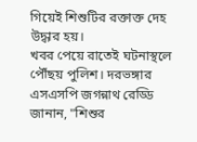গিয়েই শিশুটির রক্তাক্ত দেহ উদ্ধার হয়।
খবর পেয়ে রাতেই ঘটনাস্থলে পৌঁছয় পুলিশ। দরভঙ্গার এসএসপি জগন্নাথ রেড্ডি জানান, "শিশুর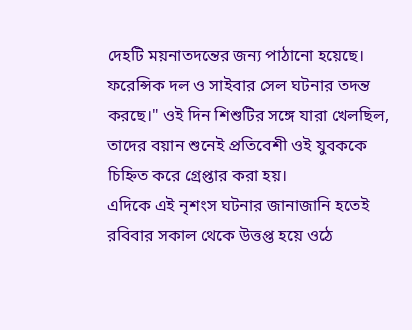দেহটি ময়নাতদন্তের জন্য পাঠানো হয়েছে। ফরেন্সিক দল ও সাইবার সেল ঘটনার তদন্ত করছে।" ওই দিন শিশুটির সঙ্গে যারা খেলছিল, তাদের বয়ান শুনেই প্রতিবেশী ওই যুবককে চিহ্নিত করে গ্রেপ্তার করা হয়।
এদিকে এই নৃশংস ঘটনার জানাজানি হতেই রবিবার সকাল থেকে উত্তপ্ত হয়ে ওঠে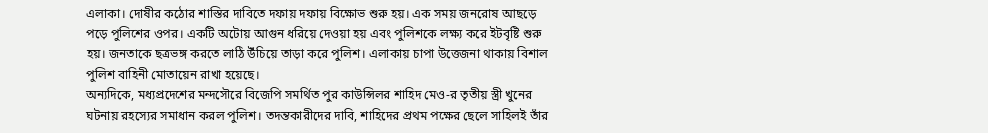এলাকা। দোষীর কঠোর শাস্তির দাবিতে দফায় দফায় বিক্ষোভ শুরু হয়। এক সময় জনরোষ আছড়ে পড়ে পুলিশের ওপর। একটি অটোয় আগুন ধরিয়ে দেওয়া হয় এবং পুলিশকে লক্ষ্য করে ইটবৃষ্টি শুরু হয়। জনতাকে ছত্রভঙ্গ করতে লাঠি উঁচিয়ে তাড়া করে পুলিশ। এলাকায় চাপা উত্তেজনা থাকায় বিশাল পুলিশ বাহিনী মোতায়েন রাখা হয়েছে।
অন্যদিকে, মধ্যপ্রদেশের মন্দসৌরে বিজেপি সমর্থিত পুর কাউন্সিলর শাহিদ মেও-র তৃতীয় স্ত্রী খুনের ঘটনায় রহস্যের সমাধান করল পুলিশ। তদন্তকারীদের দাবি, শাহিদের প্রথম পক্ষের ছেলে সাহিলই তাঁর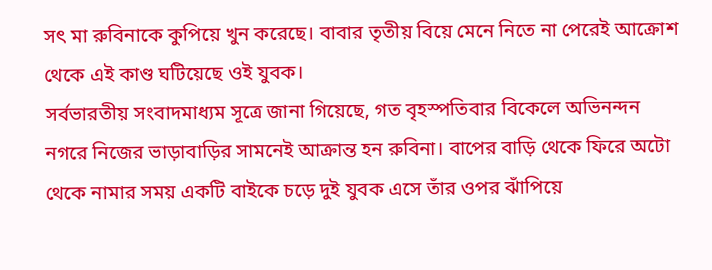সৎ মা রুবিনাকে কুপিয়ে খুন করেছে। বাবার তৃতীয় বিয়ে মেনে নিতে না পেরেই আক্রোশ থেকে এই কাণ্ড ঘটিয়েছে ওই যুবক।
সর্বভারতীয় সংবাদমাধ্যম সূত্রে জানা গিয়েছে, গত বৃহস্পতিবার বিকেলে অভিনন্দন নগরে নিজের ভাড়াবাড়ির সামনেই আক্রান্ত হন রুবিনা। বাপের বাড়ি থেকে ফিরে অটো থেকে নামার সময় একটি বাইকে চড়ে দুই যুবক এসে তাঁর ওপর ঝাঁপিয়ে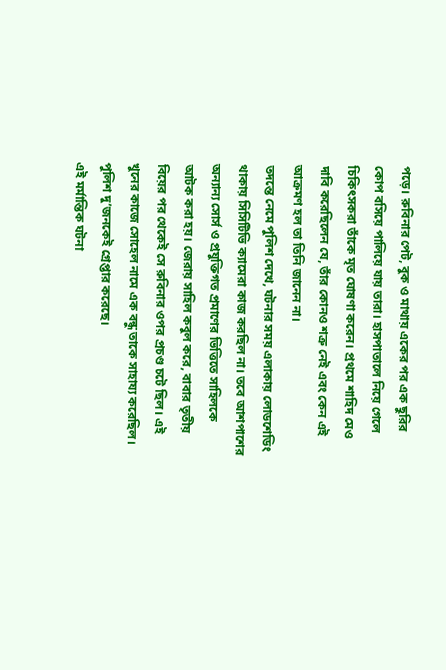পড়ে। রুবিনার পেট, বুক ও মাথায় একের পর এক ছুরির কোপ বসিয়ে পালিয়ে যায় তারা। হাসপাতালে নিয়ে গেলে চিকিৎসকরা তাঁকে মৃত ঘোষণা করেন। প্রথমে শাহিদ মেও দাবি করেছিলেন যে, তাঁর কোনও শত্রু নেই এবং কেন এই আক্রমণ হল তা তিনি জানেন না।
তদন্তে নেমে পুলিশ দেখে, ঘটনার সময় এলাকায় লোডশেডিং থাকায় সিসিটিভি ক্যামেরা কাজ করছিল না। তবে আশপাশের অন্যান্য সোর্স ও প্রযুক্তিগত প্রমাণের ভিত্তিতে সাহিলকে আটক করা হয়। জেরায় সাহিল কবুল করে, বাবার তৃতীয় বিয়ের পর থেকেই সে রুবিনার ওপর প্রচণ্ড চটে ছিল। এই খুনের কাজে সোহেল নামে এক বন্ধু তাকে সাহায্য করেছিল। পুলিশ দু’জনকেই গ্রেপ্তার করেছে।
এই মর্মান্তিক ঘটনা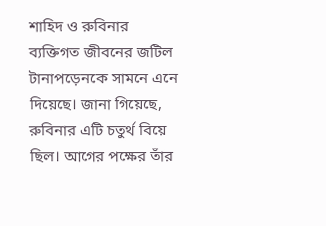শাহিদ ও রুবিনার ব্যক্তিগত জীবনের জটিল টানাপড়েনকে সামনে এনে দিয়েছে। জানা গিয়েছে, রুবিনার এটি চতুর্থ বিয়ে ছিল। আগের পক্ষের তাঁর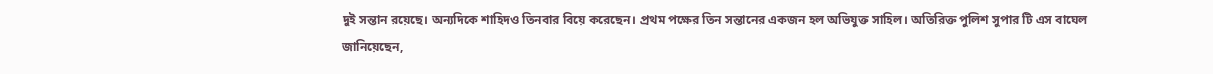দুই সন্তান রয়েছে। অন্যদিকে শাহিদও তিনবার বিয়ে করেছেন। প্রথম পক্ষের তিন সন্তানের একজন হল অভিযুক্ত সাহিল। অতিরিক্ত পুলিশ সুপার টি এস বাঘেল জানিয়েছেন,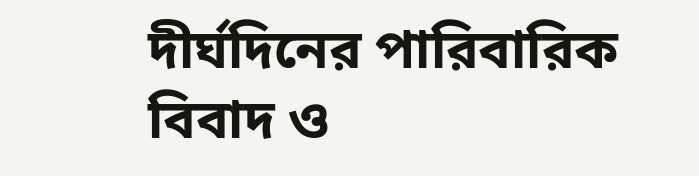দীর্ঘদিনের পারিবারিক বিবাদ ও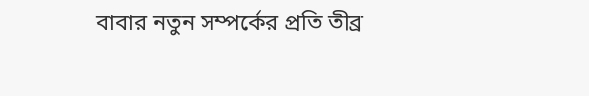বাবার নতুন সম্পর্কের প্রতি তীব্র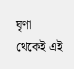ঘৃণা থেকেই এই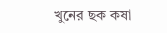খুনের ছক কষা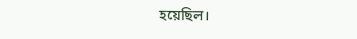হয়েছিল।